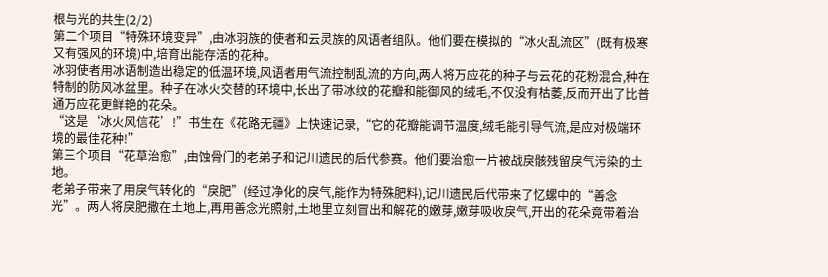根与光的共生(2/2)
第二个项目“特殊环境变异”,由冰羽族的使者和云灵族的风语者组队。他们要在模拟的“冰火乱流区”(既有极寒又有强风的环境)中,培育出能存活的花种。
冰羽使者用冰语制造出稳定的低温环境,风语者用气流控制乱流的方向,两人将万应花的种子与云花的花粉混合,种在特制的防风冰盆里。种子在冰火交替的环境中,长出了带冰纹的花瓣和能御风的绒毛,不仅没有枯萎,反而开出了比普通万应花更鲜艳的花朵。
“这是‘冰火风信花’!”书生在《花路无疆》上快速记录,“它的花瓣能调节温度,绒毛能引导气流,是应对极端环境的最佳花种!”
第三个项目“花草治愈”,由蚀骨门的老弟子和记川遗民的后代参赛。他们要治愈一片被战戾骸残留戾气污染的土地。
老弟子带来了用戾气转化的“戾肥”(经过净化的戾气,能作为特殊肥料),记川遗民后代带来了忆螺中的“善念光”。两人将戾肥撒在土地上,再用善念光照射,土地里立刻冒出和解花的嫩芽,嫩芽吸收戾气,开出的花朵竟带着治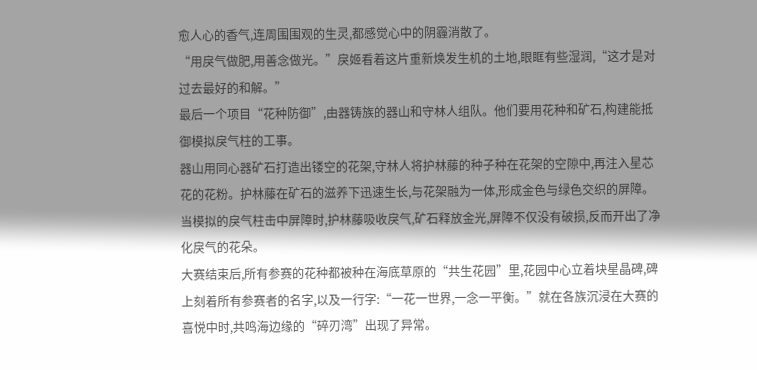愈人心的香气,连周围围观的生灵,都感觉心中的阴霾消散了。
“用戾气做肥,用善念做光。”戾姬看着这片重新焕发生机的土地,眼眶有些湿润,“这才是对过去最好的和解。”
最后一个项目“花种防御”,由器铸族的器山和守林人组队。他们要用花种和矿石,构建能抵御模拟戾气柱的工事。
器山用同心器矿石打造出镂空的花架,守林人将护林藤的种子种在花架的空隙中,再注入星芯花的花粉。护林藤在矿石的滋养下迅速生长,与花架融为一体,形成金色与绿色交织的屏障。当模拟的戾气柱击中屏障时,护林藤吸收戾气,矿石释放金光,屏障不仅没有破损,反而开出了净化戾气的花朵。
大赛结束后,所有参赛的花种都被种在海底草原的“共生花园”里,花园中心立着块星晶碑,碑上刻着所有参赛者的名字,以及一行字:“一花一世界,一念一平衡。”就在各族沉浸在大赛的喜悦中时,共鸣海边缘的“碎刃湾”出现了异常。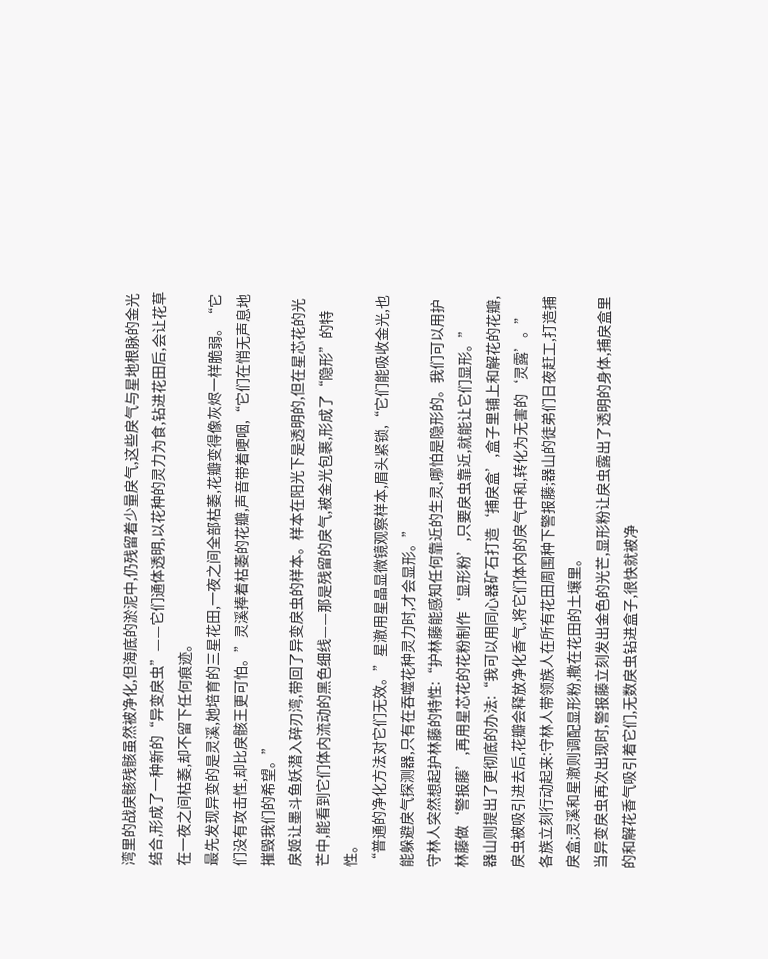湾里的战戾骸残骸虽然被净化,但海底的淤泥中,仍残留着少量戾气,这些戾气与星地根脉的金光结合,形成了一种新的“异变戾虫”——它们通体透明,以花种的灵力为食,钻进花田后,会让花草在一夜之间枯萎,却不留下任何痕迹。
最先发现异变的是灵溪,她培育的三星花田,一夜之间全部枯萎,花瓣变得像灰烬一样脆弱。“它们没有攻击性,却比戾骸王更可怕。”灵溪捧着枯萎的花瓣,声音带着哽咽,“它们在悄无声息地摧毁我们的希望。”
戾姬让墨斗鱼妖潜入碎刃湾,带回了异变戾虫的样本。样本在阳光下是透明的,但在星芯花的光芒中,能看到它们体内流动的黑色细线——那是残留的戾气,被金光包裹,形成了“隐形”的特性。
“普通的净化方法对它们无效。”星澈用星晶显微镜观察样本,眉头紧锁,“它们能吸收金光,也能躲避戾气探测器,只有在吞噬花种灵力时,才会显形。”
守林人突然想起护林藤的特性:“护林藤能感知任何靠近的生灵,哪怕是隐形的。我们可以用护林藤做‘警报藤’,再用星芯花的花粉制作‘显形粉’,只要戾虫靠近,就能让它们显形。”
器山则提出了更彻底的办法:“我可以用同心器矿石打造‘捕戾盒’,盒子里铺上和解花的花瓣,戾虫被吸引进去后,花瓣会释放净化香气,将它们体内的戾气中和,转化为无害的‘灵露’。”
各族立刻行动起来:守林人带领族人在所有花田周围种下警报藤;器山的徒弟们日夜赶工,打造捕戾盒;灵溪和星澈则调配显形粉,撒在花田的土壤里。
当异变戾虫再次出现时,警报藤立刻发出金色的光芒,显形粉让戾虫露出了透明的身体,捕戾盒里的和解花香气吸引着它们,无数戾虫钻进盒子,很快就被净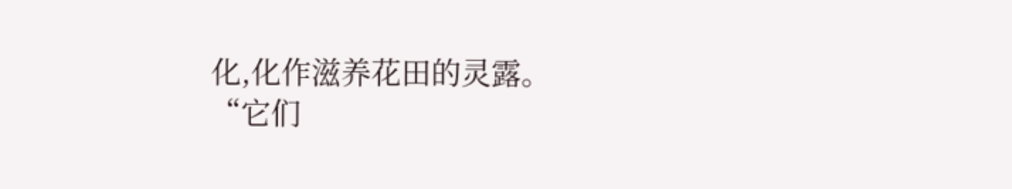化,化作滋养花田的灵露。
“它们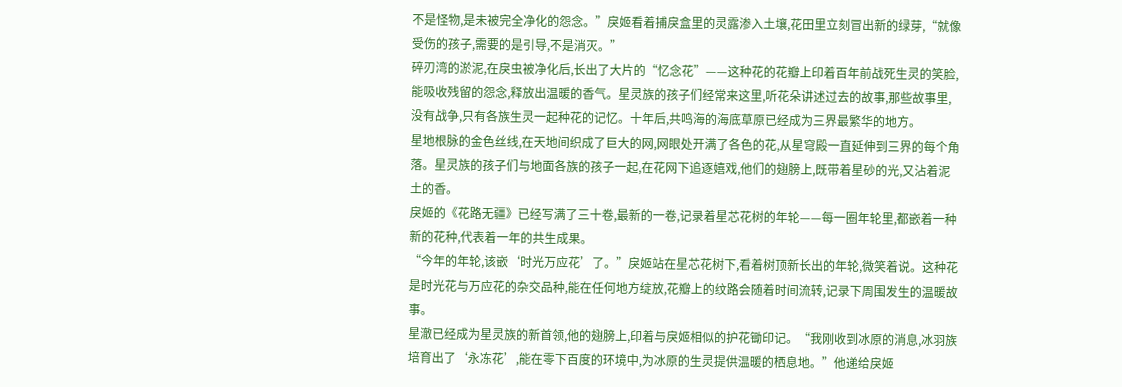不是怪物,是未被完全净化的怨念。”戾姬看着捕戾盒里的灵露渗入土壤,花田里立刻冒出新的绿芽,“就像受伤的孩子,需要的是引导,不是消灭。”
碎刃湾的淤泥,在戾虫被净化后,长出了大片的“忆念花”——这种花的花瓣上印着百年前战死生灵的笑脸,能吸收残留的怨念,释放出温暖的香气。星灵族的孩子们经常来这里,听花朵讲述过去的故事,那些故事里,没有战争,只有各族生灵一起种花的记忆。十年后,共鸣海的海底草原已经成为三界最繁华的地方。
星地根脉的金色丝线,在天地间织成了巨大的网,网眼处开满了各色的花,从星穹殿一直延伸到三界的每个角落。星灵族的孩子们与地面各族的孩子一起,在花网下追逐嬉戏,他们的翅膀上,既带着星砂的光,又沾着泥土的香。
戾姬的《花路无疆》已经写满了三十卷,最新的一卷,记录着星芯花树的年轮——每一圈年轮里,都嵌着一种新的花种,代表着一年的共生成果。
“今年的年轮,该嵌‘时光万应花’了。”戾姬站在星芯花树下,看着树顶新长出的年轮,微笑着说。这种花是时光花与万应花的杂交品种,能在任何地方绽放,花瓣上的纹路会随着时间流转,记录下周围发生的温暖故事。
星澈已经成为星灵族的新首领,他的翅膀上,印着与戾姬相似的护花锄印记。“我刚收到冰原的消息,冰羽族培育出了‘永冻花’,能在零下百度的环境中,为冰原的生灵提供温暖的栖息地。”他递给戾姬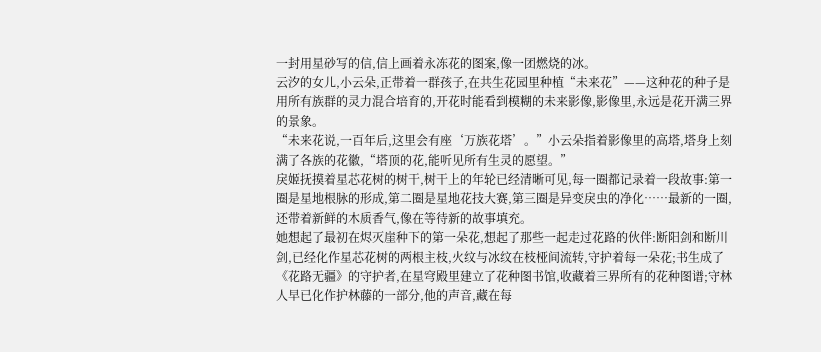一封用星砂写的信,信上画着永冻花的图案,像一团燃烧的冰。
云汐的女儿,小云朵,正带着一群孩子,在共生花园里种植“未来花”——这种花的种子是用所有族群的灵力混合培育的,开花时能看到模糊的未来影像,影像里,永远是花开满三界的景象。
“未来花说,一百年后,这里会有座‘万族花塔’。”小云朵指着影像里的高塔,塔身上刻满了各族的花徽,“塔顶的花,能听见所有生灵的愿望。”
戾姬抚摸着星芯花树的树干,树干上的年轮已经清晰可见,每一圈都记录着一段故事:第一圈是星地根脉的形成,第二圈是星地花技大赛,第三圈是异变戾虫的净化……最新的一圈,还带着新鲜的木质香气,像在等待新的故事填充。
她想起了最初在烬灭崖种下的第一朵花,想起了那些一起走过花路的伙伴:断阳剑和断川剑,已经化作星芯花树的两根主枝,火纹与冰纹在枝桠间流转,守护着每一朵花;书生成了《花路无疆》的守护者,在星穹殿里建立了花种图书馆,收藏着三界所有的花种图谱;守林人早已化作护林藤的一部分,他的声音,藏在每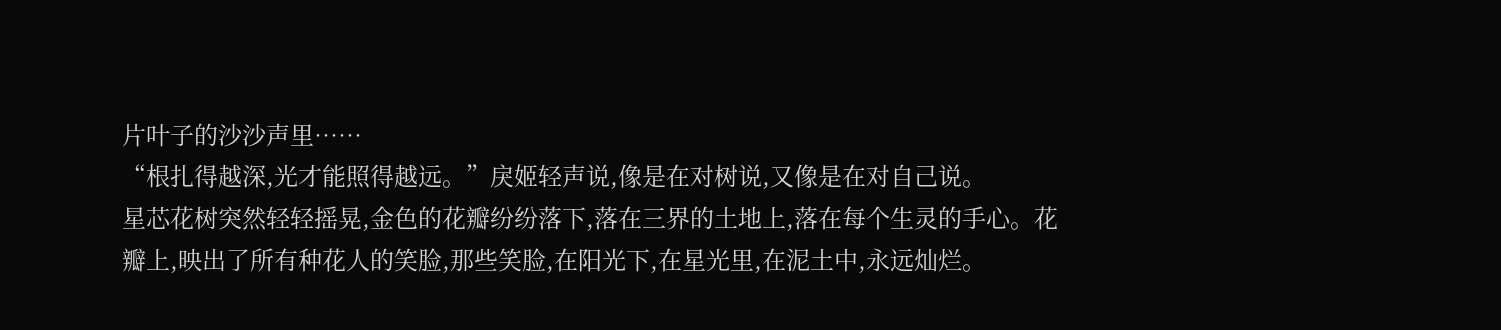片叶子的沙沙声里……
“根扎得越深,光才能照得越远。”戾姬轻声说,像是在对树说,又像是在对自己说。
星芯花树突然轻轻摇晃,金色的花瓣纷纷落下,落在三界的土地上,落在每个生灵的手心。花瓣上,映出了所有种花人的笑脸,那些笑脸,在阳光下,在星光里,在泥土中,永远灿烂。